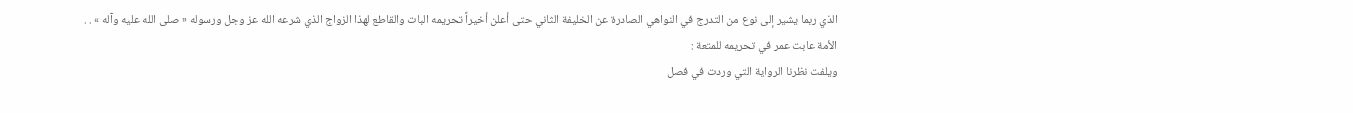الذي ربما يشير إلى نوع من التدرج في النواهي الصادرة عن الخليفة الثاني حتى أعلن أخيراً تحريمه البات والقاطع لهذا الزواج الذي شرعه الله عز وجل ورسوله « صلى الله عليه وآله » . .
الأمة عابت عمر في تحريمه للمتعة :
ويلفت نظرنا الرواية التي وردت في فصل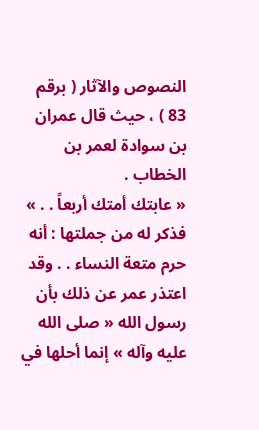النصوص والآثار ( برقم 83 ) ، حيث قال عمران بن سوادة لعمر بن الخطاب .
« عابتك أمتك أربعاً . . » فذكر له من جملتها : أنه حرم متعة النساء . . وقد اعتذر عمر عن ذلك بأن رسول الله « صلى الله عليه وآله » إنما أحلها في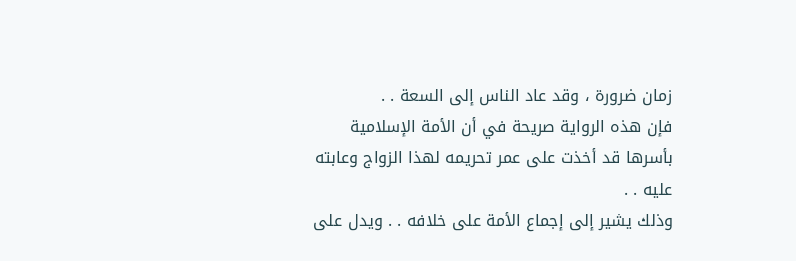زمان ضرورة ، وقد عاد الناس إلى السعة . .
فإن هذه الرواية صريحة في أن الأمة الإسلامية بأسرها قد أخذت على عمر تحريمه لهذا الزواج وعابته عليه . .
وذلك يشير إلى إجماع الأمة على خلافه . . ويدل على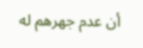أن عدم جهرهم له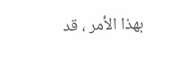بهذا الأمر ، قد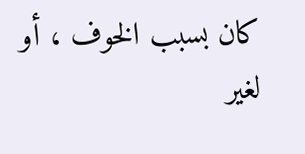كان بسبب الخوف ، أو لغير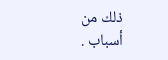ذلك من أسباب .